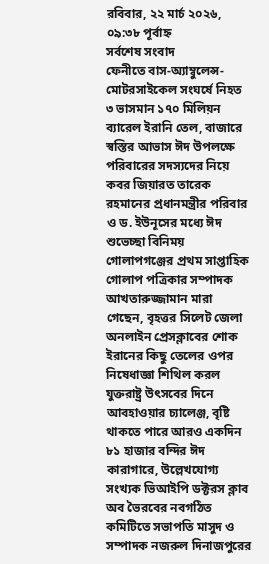রবিবার, ২২ মার্চ ২০২৬, ০৯:৩৮ পূর্বাহ্ন
সর্বশেষ সংবাদ
ফেনীতে বাস-অ্যাম্বুলেন্স-মোটরসাইকেল সংঘর্ষে নিহত ৩ ভাসমান ১৭০ মিলিয়ন ব্যারেল ইরানি তেল, বাজারে স্বস্তির আভাস ঈদ উপলক্ষে পরিবারের সদস্যদের নিয়ে কবর জিয়ারত তারেক রহমানের প্রধানমন্ত্রীর পরিবার ও ড. ইউনূসের মধ্যে ঈদ শুভেচ্ছা বিনিময় গোলাপগঞ্জের প্রথম সাপ্তাহিক গোলাপ পত্রিকার সম্পাদক আখতারুজ্জামান মারা গেছেন, বৃহত্তর সিলেট জেলা অনলাইন প্রেসক্লাবের শোক ইরানের কিছু তেলের ওপর নিষেধাজ্ঞা শিথিল করল যুক্তরাষ্ট্র উৎসবের দিনে আবহাওয়ার চ্যালেঞ্জ, বৃষ্টি থাকতে পারে আরও একদিন ৮১ হাজার বন্দির ঈদ কারাগারে, উল্লেখযোগ্য সংখ্যক ভিআইপি ডক্টরস ক্লাব অব ভৈরবের নবগঠিত কমিটিতে সভাপতি মাসুদ ও সম্পাদক নজরুল দিনাজপুরের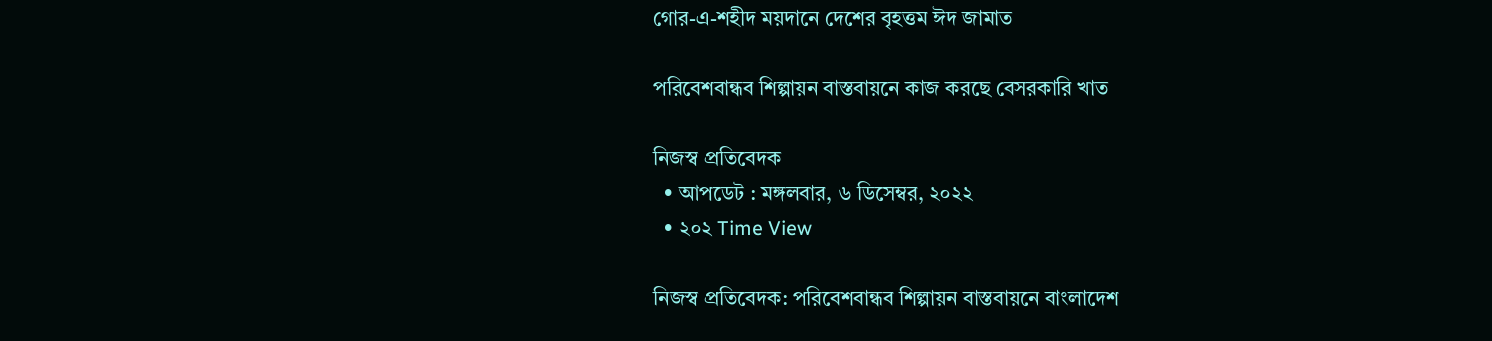গোর-এ-শহীদ ময়দানে দেশের বৃহত্তম ঈদ জামাত

পরিবেশবান্ধব শিল্পায়ন বাস্তবায়নে কাজ করছে বেসরকারি খাত

নিজস্ব প্রতিবেদক
  • আপডেট : মঙ্গলবার, ৬ ডিসেম্বর, ২০২২
  • ২০২ Time View

নিজস্ব প্রতিবেদক: পরিবেশবান্ধব শিল্পায়ন বাস্তবায়নে বাংলাদেশ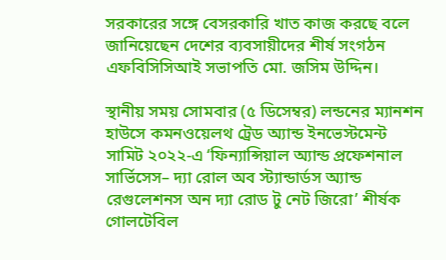সরকারের সঙ্গে বেসরকারি খাত কাজ করছে বলে জানিয়েছেন দেশের ব্যবসায়ীদের শীর্ষ সংগঠন এফবিসিসিআই সভাপতি মো. জসিম উদ্দিন।

স্থানীয় সময় সোমবার (৫ ডিসেম্বর) লন্ডনের ম্যানশন হাউসে কমনওয়েলথ ট্রেড অ্যান্ড ইনভেস্টমেন্ট সামিট ২০২২-এ ‘ফিন্যান্সিয়াল অ্যান্ড প্রফেশনাল সার্ভিসেস– দ্যা রোল অব স্ট্যান্ডার্ডস অ্যান্ড রেগুলেশনস অন দ্যা রোড টু নেট জিরো’ শীর্ষক গোলটেবিল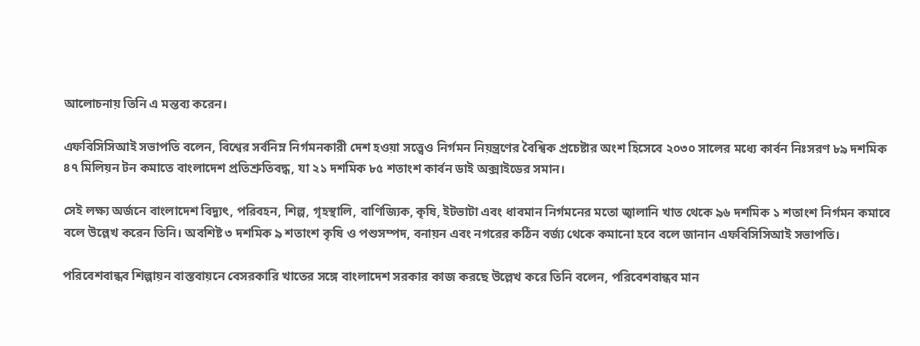আলোচনায় তিনি এ মন্তব্য করেন।

এফবিসিসিআই সভাপতি বলেন, বিশ্বের সর্বনিম্ন নির্গমনকারী দেশ হওয়া সত্ত্বেও নির্গমন নিয়ন্ত্রণের বৈশ্বিক প্রচেষ্টার অংশ হিসেবে ২০৩০ সালের মধ্যে কার্বন নিঃসরণ ৮৯ দশমিক ৪৭ মিলিয়ন টন কমাতে বাংলাদেশ প্রতিশ্রুতিবদ্ধ, যা ২১ দশমিক ৮৫ শতাংশ কার্বন ডাই অক্সাইডের সমান।

সেই লক্ষ্য অর্জনে বাংলাদেশ বিদ্যুৎ, পরিবহন, শিল্প, গৃহস্থালি, বাণিজ্যিক, কৃষি, ইটভাটা এবং ধাবমান নির্গমনের মতো জ্বালানি খাত থেকে ৯৬ দশমিক ১ শতাংশ নির্গমন কমাবে বলে উল্লেখ করেন তিনি। অবশিষ্ট ৩ দশমিক ৯ শতাংশ কৃষি ও পশুসম্পদ, বনায়ন এবং নগরের কঠিন বর্জ্য থেকে কমানো হবে বলে জানান এফবিসিসিআই সভাপতি।

পরিবেশবান্ধব শিল্পায়ন বাস্তবায়নে বেসরকারি খাতের সঙ্গে বাংলাদেশ সরকার কাজ করছে উল্লেখ করে তিনি বলেন, পরিবেশবান্ধব মান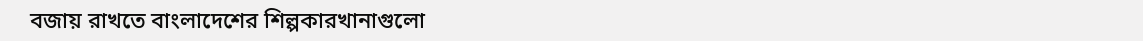বজায় রাখতে বাংলাদেশের শিল্পকারখানাগুলো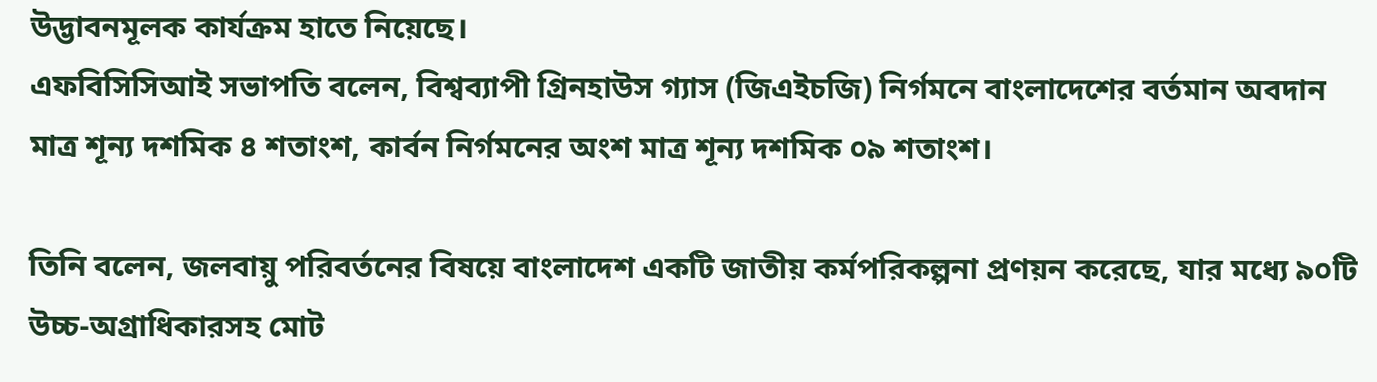উদ্ভাবনমূলক কার্যক্রম হাতে নিয়েছে।
এফবিসিসিআই সভাপতি বলেন, বিশ্বব্যাপী গ্রিনহাউস গ্যাস (জিএইচজি) নির্গমনে বাংলাদেশের বর্তমান অবদান মাত্র শূন্য দশমিক ৪ শতাংশ, কার্বন নির্গমনের অংশ মাত্র শূন্য দশমিক ০৯ শতাংশ।

তিনি বলেন, জলবায়ু পরিবর্তনের বিষয়ে বাংলাদেশ একটি জাতীয় কর্মপরিকল্পনা প্রণয়ন করেছে, যার মধ্যে ৯০টি উচ্চ-অগ্রাধিকারসহ মোট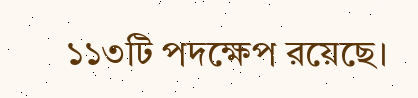১১৩টি পদক্ষেপ রয়েছে।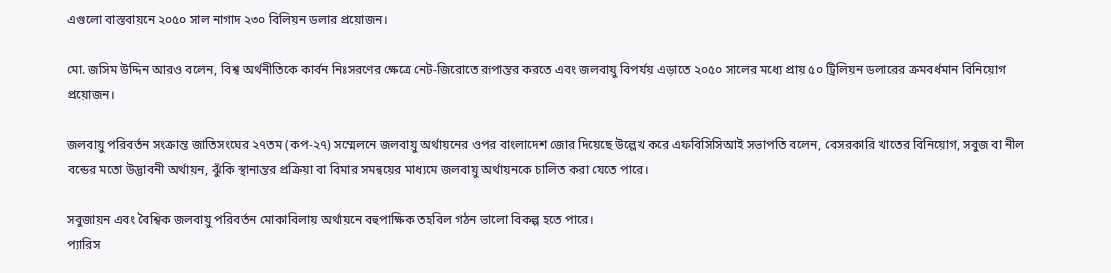এগুলো বাস্তবায়নে ২০৫০ সাল নাগাদ ২৩০ বিলিয়ন ডলার প্রয়োজন।

মো. জসিম উদ্দিন আরও বলেন, বিশ্ব অর্থনীতিকে কার্বন নিঃসরণের ক্ষেত্রে নেট-জিরোতে রূপান্তর করতে এবং জলবায়ু বিপর্যয় এড়াতে ২০৫০ সালের মধ্যে প্রায় ৫০ ট্রিলিয়ন ডলারের ক্রমবর্ধমান বিনিয়োগ প্রয়োজন।

জলবায়ু পরিবর্তন সংক্রান্ত জাতিসংঘের ২৭তম (কপ-২৭) সম্মেলনে জলবায়ু অর্থায়নের ওপর বাংলাদেশ জোর দিয়েছে উল্লেখ করে এফবিসিসিআই সভাপতি বলেন, বেসরকারি খাতের বিনিয়োগ, সবুজ বা নীল বন্ডের মতো উদ্ভাবনী অর্থায়ন, ঝুঁকি স্থানান্তর প্রক্রিয়া বা বিমার সমন্বয়ের মাধ্যমে জলবায়ু অর্থায়নকে চালিত করা যেতে পারে।

সবুজায়ন এবং বৈশ্বিক জলবায়ু পরিবর্তন মোকাবিলায় অর্থায়নে বহুপাক্ষিক তহবিল গঠন ভালো বিকল্প হতে পারে।
প্যারিস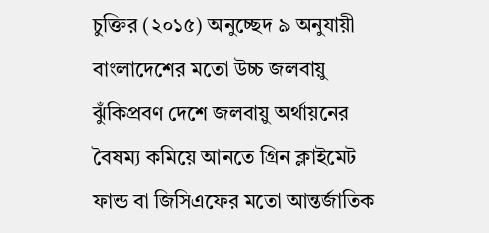চুক্তির (২০১৫) অনুচ্ছেদ ৯ অনুযায়ী বাংলাদেশের মতো উচ্চ জলবায়ু ঝুঁকিপ্রবণ দেশে জলবায়ু অর্থায়নের বৈষম্য কমিয়ে আনতে গ্রিন ক্লাইমেট ফান্ড বা জিসিএফের মতো আন্তর্জাতিক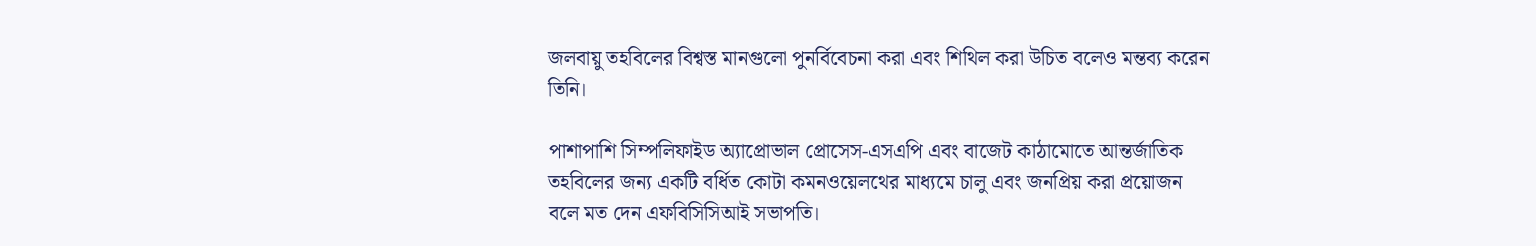জলবায়ু তহবিলের বিশ্বস্ত মানগুলো পুনর্বিবেচনা করা এবং শিথিল করা উচিত বলেও মন্তব্য করেন তিনি।

পাশাপাশি সিম্পলিফাইড অ্যাপ্রোভাল প্রোসেস-এসএপি এবং বাজেট কাঠামোতে আন্তর্জাতিক তহবিলের জন্য একটি বর্ধিত কোটা কমনওয়েলথের মাধ্যমে চালু এবং জনপ্রিয় করা প্রয়োজন বলে মত দেন এফবিসিসিআই সভাপতি।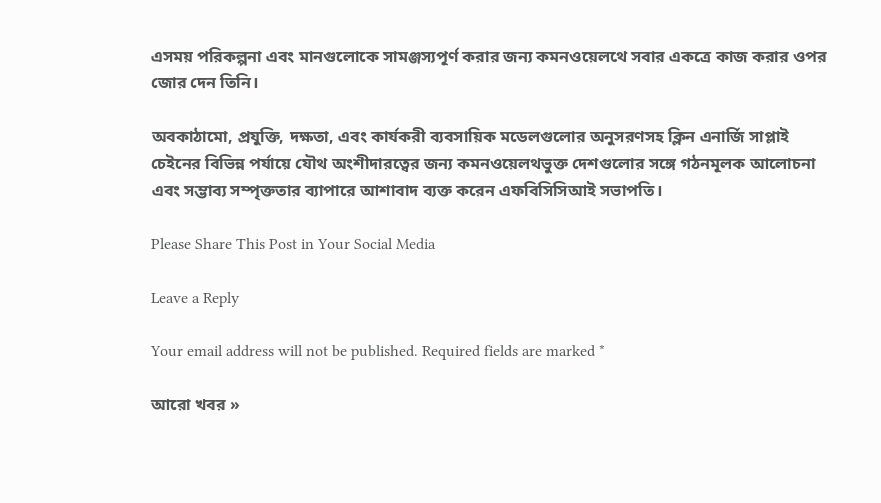এসময় পরিকল্পনা এবং মানগুলোকে সামঞ্জস্যপূর্ণ করার জন্য কমনওয়েলথে সবার একত্রে কাজ করার ওপর জোর দেন তিনি।

অবকাঠামো, প্রযুক্তি, দক্ষতা, এবং কার্যকরী ব্যবসায়িক মডেলগুলোর অনুসরণসহ ক্লিন এনার্জি সাপ্লাই চেইনের বিভিন্ন পর্যায়ে যৌথ অংশীদারত্বের জন্য কমনওয়েলথভুক্ত দেশগুলোর সঙ্গে গঠনমূলক আলোচনা এবং সম্ভাব্য সম্পৃক্ততার ব্যাপারে আশাবাদ ব্যক্ত করেন এফবিসিসিআই সভাপতি।

Please Share This Post in Your Social Media

Leave a Reply

Your email address will not be published. Required fields are marked *

আরো খবর »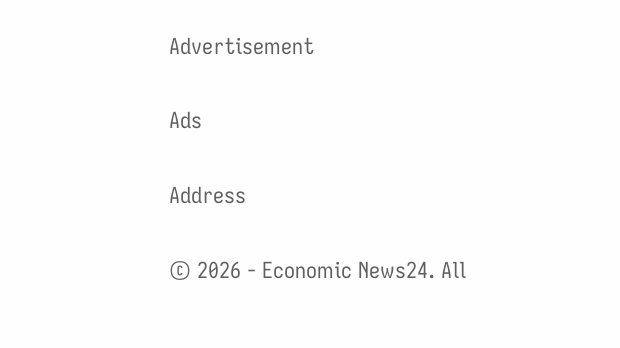Advertisement

Ads

Address

© 2026 - Economic News24. All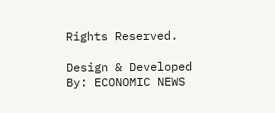Rights Reserved.

Design & Developed By: ECONOMIC NEWS